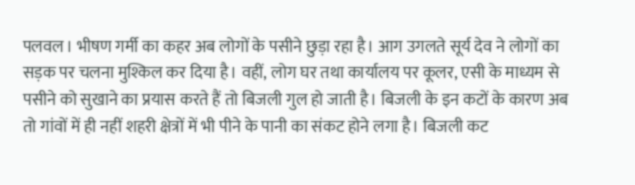पलवल। भीषण गर्मी का कहर अब लोगों के पसीने छुड़ा रहा है। आग उगलते सूर्य देव ने लोगों का सड़क पर चलना मुश्किल कर दिया है। वहीं, लोग घर तथा कार्यालय पर कूलर, एसी के माध्यम से पसीने को सुखाने का प्रयास करते हैं तो बिजली गुल हो जाती है। बिजली के इन कटों के कारण अब तो गांवों में ही नहीं शहरी क्षेत्रों में भी पीने के पानी का संकट होने लगा है। बिजली कट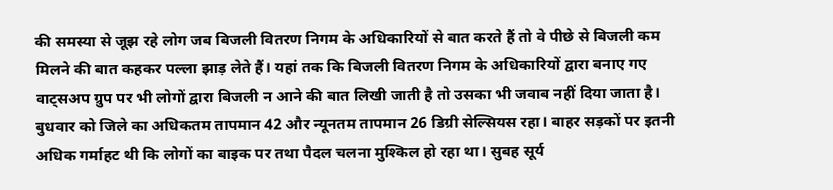की समस्या से जूझ रहे लोग जब बिजली वितरण निगम के अधिकारियों से बात करते हैं तो वे पीछे से बिजली कम मिलने की बात कहकर पल्ला झाड़ लेते हैं। यहां तक कि बिजली वितरण निगम के अधिकारियों द्वारा बनाए गए वाट्सअप ग्रुप पर भी लोगों द्वारा बिजली न आने की बात लिखी जाती है तो उसका भी जवाब नहीं दिया जाता है।
बुधवार को जिले का अधिकतम तापमान 42 और न्यूनतम तापमान 26 डिग्री सेल्सियस रहा। बाहर सड़कों पर इतनी अधिक गर्माहट थी कि लोगों का बाइक पर तथा पैदल चलना मुश्किल हो रहा था। सुबह सूर्य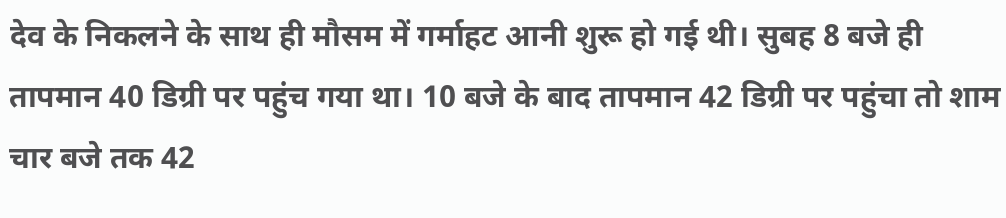देव के निकलने के साथ ही मौसम में गर्माहट आनी शुरू हो गई थी। सुबह 8 बजे ही तापमान 40 डिग्री पर पहुंच गया था। 10 बजे के बाद तापमान 42 डिग्री पर पहुंचा तो शाम चार बजे तक 42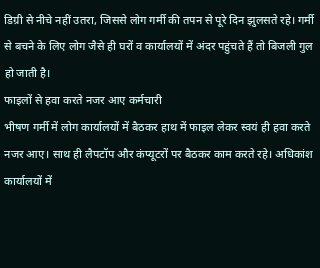डिग्री से नीचे नहीं उतरा, जिससे लोग गर्मी की तपन से पूरे दिन झुलसते रहे। गर्मी से बचने के लिए लोग जैसे ही घरों व कार्यालयों में अंदर पहुंचते हैं तो बिजली गुल हो जाती है।
फाइलों से हवा करते नजर आए कर्मचारी
भीषण गर्मी में लोग कार्यालयों में बैठकर हाथ में फाइल लेकर स्वयं ही हवा करते नजर आए। साथ ही लैपटॉप और कंप्यूटरों पर बैठकर काम करते रहे। अधिकांश कार्यालयों में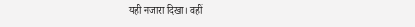यही नजारा दिखा। वहीं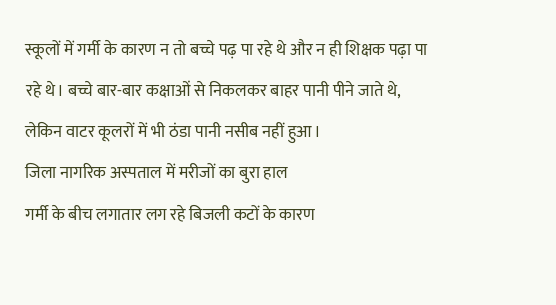स्कूलों में गर्मी के कारण न तो बच्चे पढ़ पा रहे थे और न ही शिक्षक पढ़ा पा रहे थे। बच्चे बार-बार कक्षाओं से निकलकर बाहर पानी पीने जाते थे, लेकिन वाटर कूलरों में भी ठंडा पानी नसीब नहीं हुआ।
जिला नागरिक अस्पताल में मरीजों का बुरा हाल
गर्मी के बीच लगातार लग रहे बिजली कटों के कारण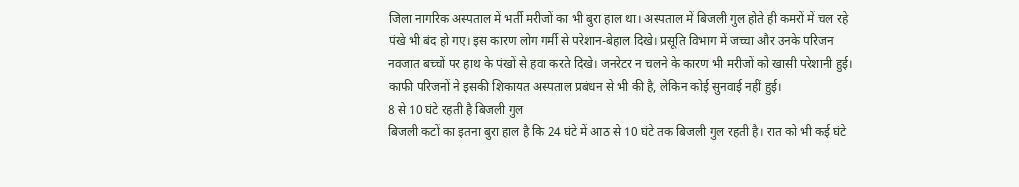जिला नागरिक अस्पताल में भर्ती मरीजों का भी बुरा हाल था। अस्पताल में बिजली गुल होते ही कमरों में चल रहे पंखे भी बंद हो गए। इस कारण लोग गर्मी से परेशान-बेहाल दिखे। प्रसूति विभाग में जच्चा और उनके परिजन नवजात बच्चों पर हाथ के पंखों से हवा करते दिखे। जनरेटर न चलने के कारण भी मरीजों को खासी परेशानी हुई। काफी परिजनों ने इसकी शिकायत अस्पताल प्रबंधन से भी की है, लेकिन कोई सुनवाई नहीं हुई।
8 से 10 घंटे रहती है बिजली गुल
बिजली कटों का इतना बुरा हाल है कि 24 घंटे में आठ से 10 घंटे तक बिजली गुल रहती है। रात को भी कई घंटे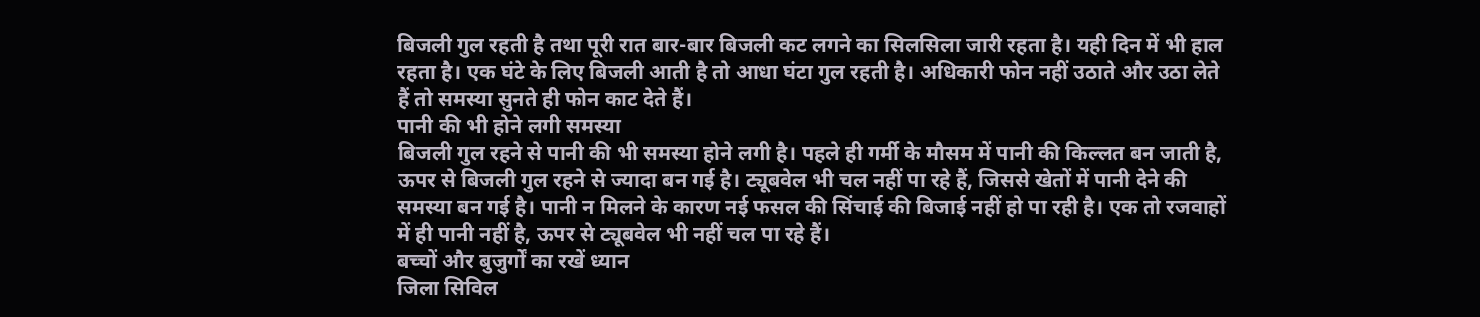बिजली गुल रहती है तथा पूरी रात बार-बार बिजली कट लगने का सिलसिला जारी रहता है। यही दिन में भी हाल रहता है। एक घंटे के लिए बिजली आती है तो आधा घंटा गुल रहती है। अधिकारी फोन नहीं उठाते और उठा लेते हैं तो समस्या सुनते ही फोन काट देते हैं।
पानी की भी होने लगी समस्या
बिजली गुल रहने से पानी की भी समस्या होने लगी है। पहले ही गर्मी के मौसम में पानी की किल्लत बन जाती है, ऊपर से बिजली गुल रहने से ज्यादा बन गई है। ट्यूबवेल भी चल नहीं पा रहे हैं, जिससे खेतों में पानी देने की समस्या बन गई है। पानी न मिलने के कारण नई फसल की सिंचाई की बिजाई नहीं हो पा रही है। एक तो रजवाहों में ही पानी नहीं है, ऊपर से ट्यूबवेल भी नहीं चल पा रहे हैं।
बच्चों और बुजुर्गों का रखें ध्यान
जिला सिविल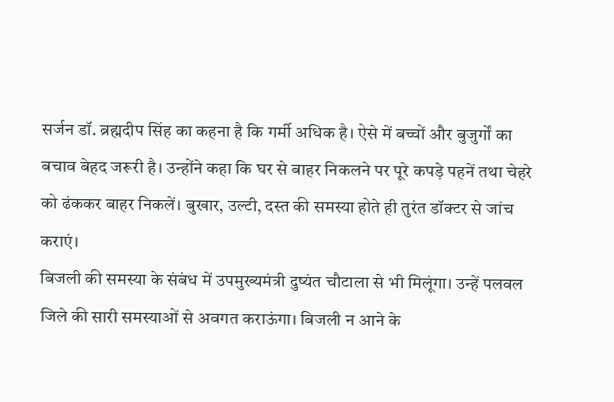सर्जन डॉ. ब्रह्मदीप सिंह का कहना है कि गर्मी अधिक है। ऐसे में बच्चों और बुजुर्गों का बचाव बेहद जरूरी है। उन्होंने कहा कि घर से बाहर निकलने पर पूरे कपड़े पहनें तथा चेहरे को ढंककर बाहर निकलें। बुखार, उल्टी, दस्त की समस्या होते ही तुरंत डॉक्टर से जांच कराएं।
बिजली की समस्या के संबंध में उपमुख्यमंत्री दुष्यंत चौटाला से भी मिलूंगा। उन्हें पलवल जिले की सारी समस्याओं से अवगत कराऊंगा। बिजली न आने के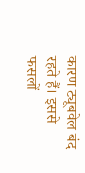कारण ट्यूबवेल बंद रहते हैं। इससे फसलों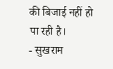की बिजाई नहीं हो पा रही है।
- सुखराम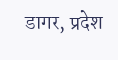डागर, प्रदेश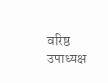वरिष्ठ उपाध्यक्ष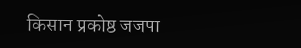किसान प्रकोष्ठ जजपा